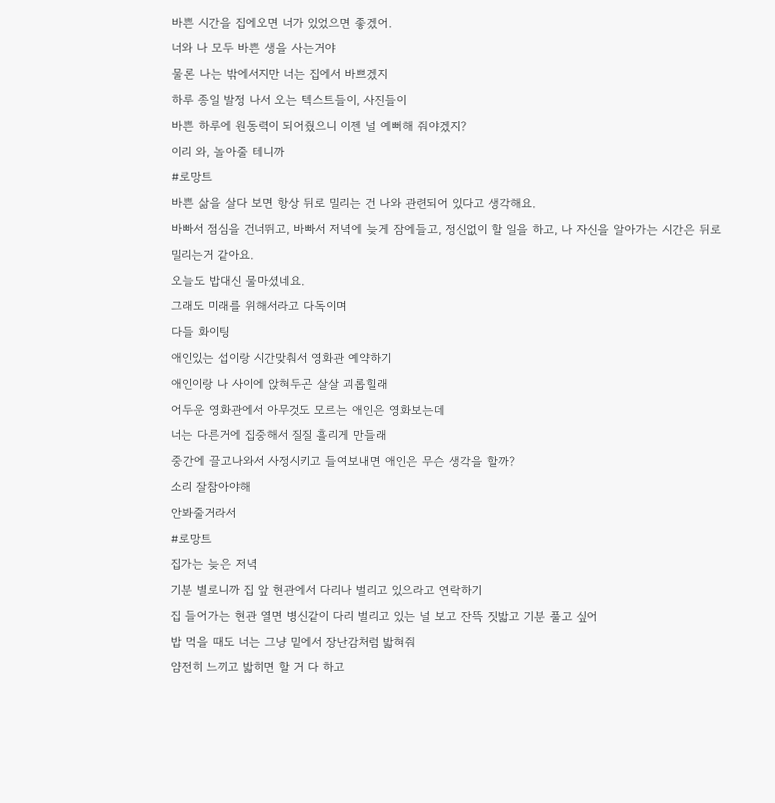바쁜 시간을 집에오면 너가 있었으면 좋겠어.
너와 나 모두 바쁜 생을 사는거야
물론 나는 밖에서지만 너는 집에서 바쁘겠지
하루 종일 발정 나서 오는 텍스트들이, 사진들이
바쁜 하루에 원동력이 되어줬으니 이젠 널 예뻐해 줘야겠지?
이리 와, 놀아줄 테니까
#로망트
바쁜 삶을 살다 보면 항상 뒤로 밀리는 건 나와 관련되어 있다고 생각해요.
바빠서 점심을 건너뛰고, 바빠서 저녁에 늦게 잠에들고, 정신없이 할 일을 하고, 나 자신을 알아가는 시간은 뒤로 밀리는거 같아요.
오늘도 밥대신 물마셨네요.
그래도 미래를 위해서라고 다독이며
다들 화이팅
애인있는 섭이랑 시간맞춰서 영화관 예약하기
애인이랑 나 사이에 앉혀두곤 살살 괴롭힐래
어두운 영화관에서 아무것도 모르는 애인은 영화보는데
너는 다른거에 집중해서 질질 흘리게 만들래
중간에 끌고나와서 사정시키고 들여보내면 애인은 무슨 생각을 할까?
소리 잘참아야해
안봐줄거라서
#로망트
집가는 늦은 저녁
기분 별로니까 집 앞 현관에서 다리나 벌리고 있으라고 연락하기
집 들어가는 현관 열면 병신같이 다리 벌리고 있는 널 보고 잔뜩 짓밟고 기분 풀고 싶어
밥 먹을 때도 너는 그냥 밑에서 장난감처럼 밟혀줘
얌전히 느끼고 밟히면 할 거 다 하고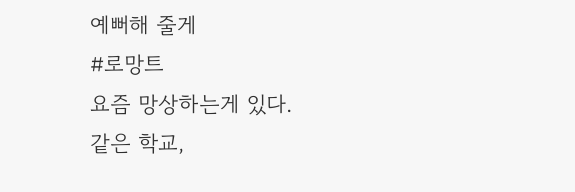예뻐해 줄게
#로망트
요즘 망상하는게 있다.
같은 학교,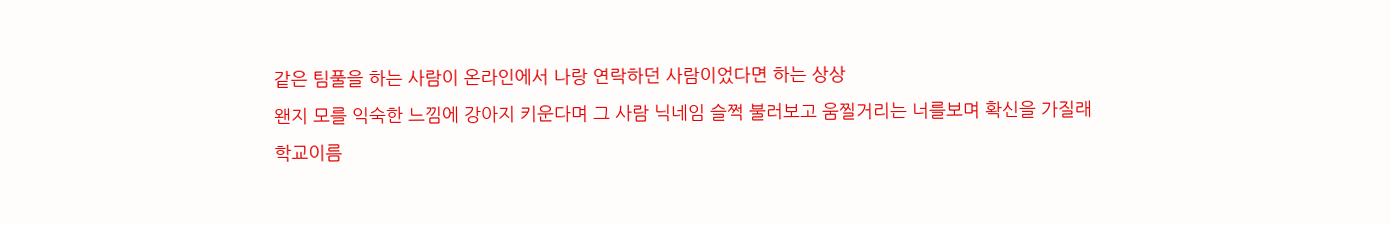같은 팀풀을 하는 사람이 온라인에서 나랑 연락하던 사람이었다면 하는 상상
왠지 모를 익숙한 느낌에 강아지 키운다며 그 사람 닉네임 슬쩍 불러보고 움찔거리는 너를보며 확신을 가질래
학교이름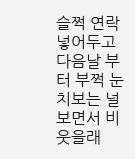슬쩍 연락 넣어두고 다음날 부터 부쩍 눈치보는 널 보면서 비웃을래